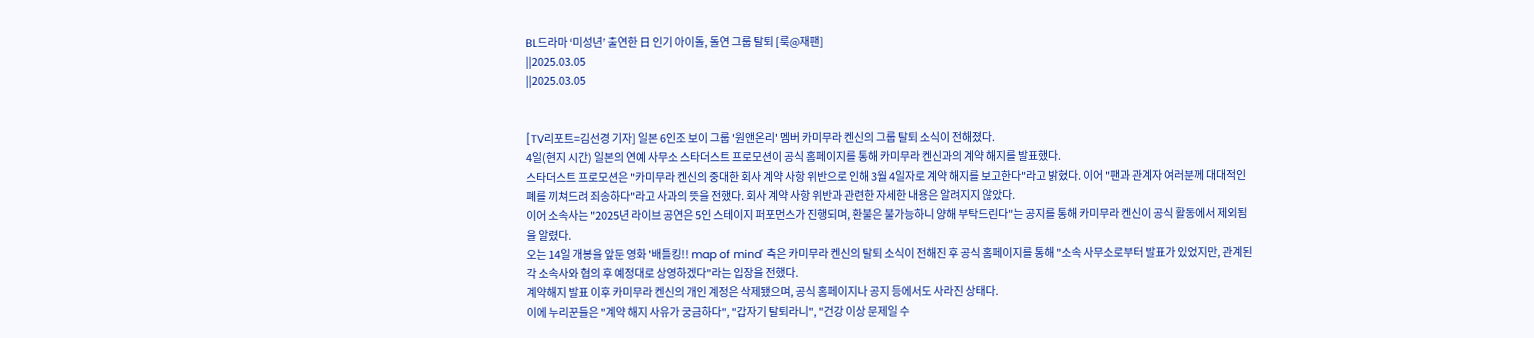BL드라마 ‘미성년’ 출연한 日 인기 아이돌, 돌연 그룹 탈퇴 [룩@재팬]
||2025.03.05
||2025.03.05


[TV리포트=김선경 기자] 일본 6인조 보이 그룹 '원앤온리' 멤버 카미무라 켄신의 그룹 탈퇴 소식이 전해졌다.
4일(현지 시간) 일본의 연예 사무소 스타더스트 프로모션이 공식 홈페이지를 통해 카미무라 켄신과의 계약 해지를 발표했다.
스타더스트 프로모션은 "카미무라 켄신의 중대한 회사 계약 사항 위반으로 인해 3월 4일자로 계약 해지를 보고한다"라고 밝혔다. 이어 "팬과 관계자 여러분께 대대적인 폐를 끼쳐드려 죄송하다"라고 사과의 뜻을 전했다. 회사 계약 사항 위반과 관련한 자세한 내용은 알려지지 않았다.
이어 소속사는 "2025년 라이브 공연은 5인 스테이지 퍼포먼스가 진행되며, 환불은 불가능하니 양해 부탁드린다"는 공지를 통해 카미무라 켄신이 공식 활동에서 제외됨을 알렸다.
오는 14일 개봉을 앞둔 영화 '배틀킹!! map of mind' 측은 카미무라 켄신의 탈퇴 소식이 전해진 후 공식 홈페이지를 통해 "소속 사무소로부터 발표가 있었지만, 관계된 각 소속사와 협의 후 예정대로 상영하겠다"라는 입장을 전했다.
계약해지 발표 이후 카미무라 켄신의 개인 계정은 삭제됐으며, 공식 홈페이지나 공지 등에서도 사라진 상태다.
이에 누리꾼들은 "계약 해지 사유가 궁금하다", "갑자기 탈퇴라니", "건강 이상 문제일 수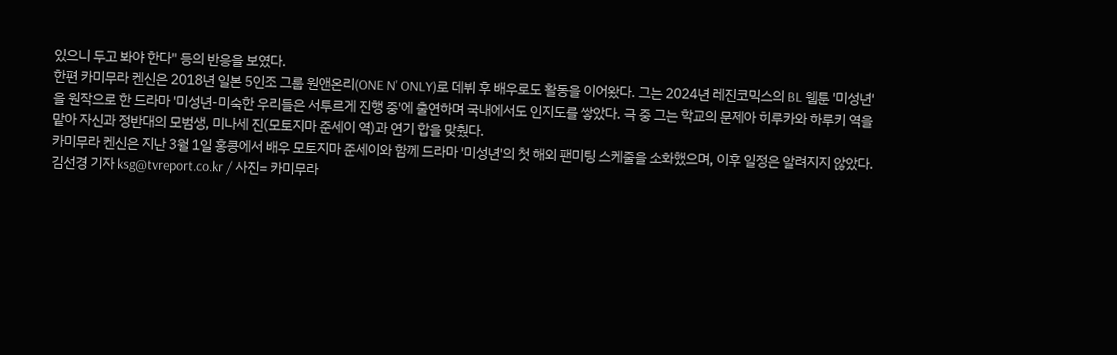있으니 두고 봐야 한다" 등의 반응을 보였다.
한편 카미무라 켄신은 2018년 일본 5인조 그룹 원앤온리(ONE N' ONLY)로 데뷔 후 배우로도 활동을 이어왔다. 그는 2024년 레진코믹스의 BL 웹툰 '미성년'을 원작으로 한 드라마 '미성년-미숙한 우리들은 서투르게 진행 중'에 출연하며 국내에서도 인지도를 쌓았다. 극 중 그는 학교의 문제아 히루카와 하루키 역을 맡아 자신과 정반대의 모범생, 미나세 진(모토지마 준세이 역)과 연기 합을 맞췄다.
카미무라 켄신은 지난 3월 1일 홍콩에서 배우 모토지마 준세이와 함께 드라마 '미성년'의 첫 해외 팬미팅 스케줄을 소화했으며, 이후 일정은 알려지지 않았다.
김선경 기자 ksg@tvreport.co.kr / 사진= 카미무라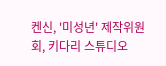켄신, '미성년' 제작위원회, 키다리 스튜디오